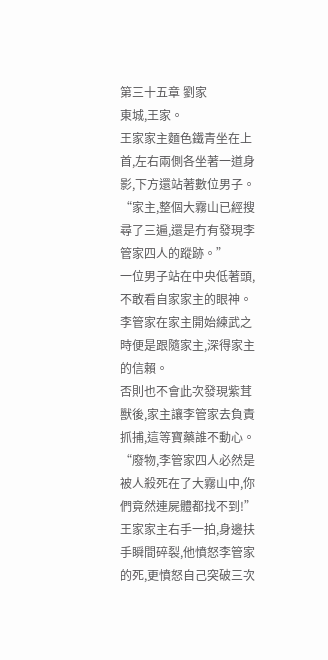第三十五章 劉家
東城,王家。
王家家主麵色鐵青坐在上首,左右兩側各坐著一道身影,下方還站著數位男子。
“家主,整個大霧山已經搜尋了三遍,還是冇有發現李管家四人的蹤跡。”
一位男子站在中央低著頭,不敢看自家家主的眼神。
李管家在家主開始練武之時便是跟隨家主,深得家主的信賴。
否則也不會此次發現紫茸獸後,家主讓李管家去負責抓捕,這等寶藥誰不動心。
“廢物,李管家四人必然是被人殺死在了大霧山中,你們竟然連屍體都找不到!”
王家家主右手一拍,身邊扶手瞬間碎裂,他憤怒李管家的死,更憤怒自己突破三次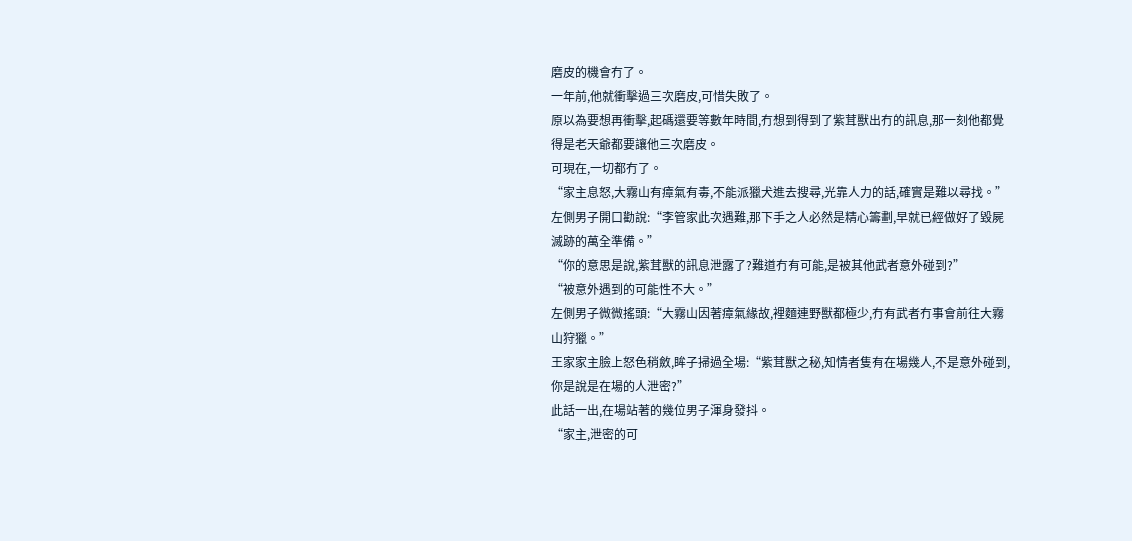磨皮的機會冇了。
一年前,他就衝擊過三次磨皮,可惜失敗了。
原以為要想再衝擊,起碼還要等數年時間,冇想到得到了紫茸獸出冇的訊息,那一刻他都覺得是老天爺都要讓他三次磨皮。
可現在,一切都冇了。
“家主息怒,大霧山有瘴氣有毒,不能派獵犬進去搜尋,光靠人力的話,確實是難以尋找。”
左側男子開口勸說:“李管家此次遇難,那下手之人必然是精心籌劃,早就已經做好了毀屍滅跡的萬全準備。”
“你的意思是說,紫茸獸的訊息泄露了?難道冇有可能,是被其他武者意外碰到?”
“被意外遇到的可能性不大。”
左側男子微微搖頭:“大霧山因著瘴氣緣故,裡麵連野獸都極少,冇有武者冇事會前往大霧山狩獵。”
王家家主臉上怒色稍斂,眸子掃過全場:“紫茸獸之秘,知情者隻有在場幾人,不是意外碰到,你是說是在場的人泄密?”
此話一出,在場站著的幾位男子渾身發抖。
“家主,泄密的可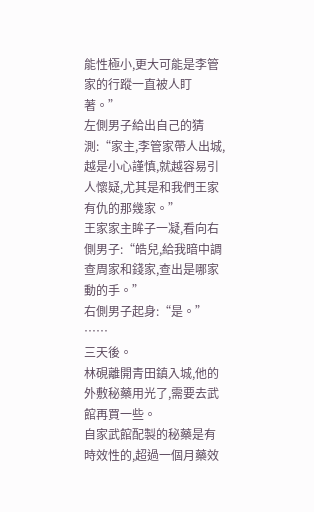能性極小,更大可能是李管家的行蹤一直被人盯著。”
左側男子給出自己的猜測:“家主,李管家帶人出城,越是小心謹慎,就越容易引人懷疑,尤其是和我們王家有仇的那幾家。”
王家家主眸子一凝,看向右側男子:“皓兒,給我暗中調查周家和錢家,查出是哪家動的手。”
右側男子起身:“是。”
……
三天後。
林硯離開青田鎮入城,他的外敷秘藥用光了,需要去武館再買一些。
自家武館配製的秘藥是有時效性的,超過一個月藥效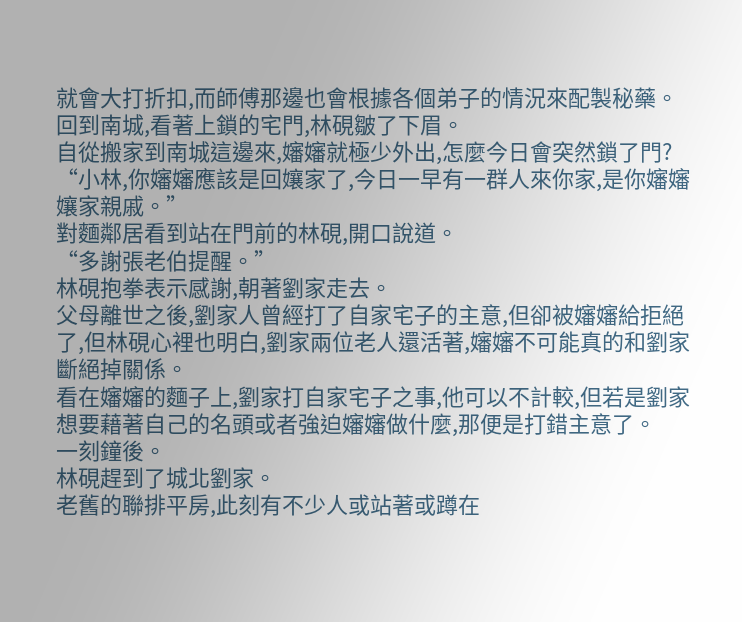就會大打折扣,而師傅那邊也會根據各個弟子的情況來配製秘藥。
回到南城,看著上鎖的宅門,林硯皺了下眉。
自從搬家到南城這邊來,嬸嬸就極少外出,怎麼今日會突然鎖了門?
“小林,你嬸嬸應該是回孃家了,今日一早有一群人來你家,是你嬸嬸孃家親戚。”
對麵鄰居看到站在門前的林硯,開口說道。
“多謝張老伯提醒。”
林硯抱拳表示感謝,朝著劉家走去。
父母離世之後,劉家人曾經打了自家宅子的主意,但卻被嬸嬸給拒絕了,但林硯心裡也明白,劉家兩位老人還活著,嬸嬸不可能真的和劉家斷絕掉關係。
看在嬸嬸的麵子上,劉家打自家宅子之事,他可以不計較,但若是劉家想要藉著自己的名頭或者強迫嬸嬸做什麼,那便是打錯主意了。
一刻鐘後。
林硯趕到了城北劉家。
老舊的聯排平房,此刻有不少人或站著或蹲在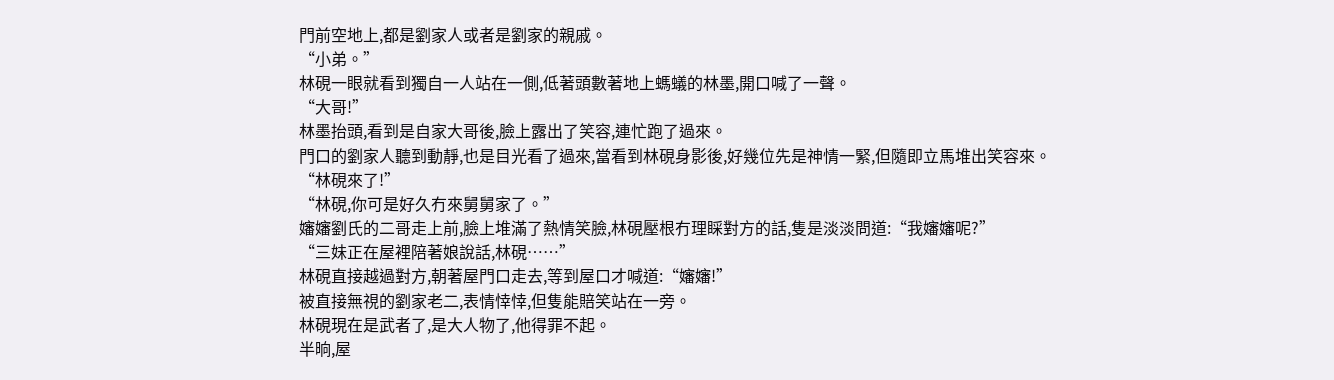門前空地上,都是劉家人或者是劉家的親戚。
“小弟。”
林硯一眼就看到獨自一人站在一側,低著頭數著地上螞蟻的林墨,開口喊了一聲。
“大哥!”
林墨抬頭,看到是自家大哥後,臉上露出了笑容,連忙跑了過來。
門口的劉家人聽到動靜,也是目光看了過來,當看到林硯身影後,好幾位先是神情一緊,但隨即立馬堆出笑容來。
“林硯來了!”
“林硯,你可是好久冇來舅舅家了。”
嬸嬸劉氏的二哥走上前,臉上堆滿了熱情笑臉,林硯壓根冇理睬對方的話,隻是淡淡問道:“我嬸嬸呢?”
“三妹正在屋裡陪著娘說話,林硯……”
林硯直接越過對方,朝著屋門口走去,等到屋口才喊道:“嬸嬸!”
被直接無視的劉家老二,表情悻悻,但隻能賠笑站在一旁。
林硯現在是武者了,是大人物了,他得罪不起。
半晌,屋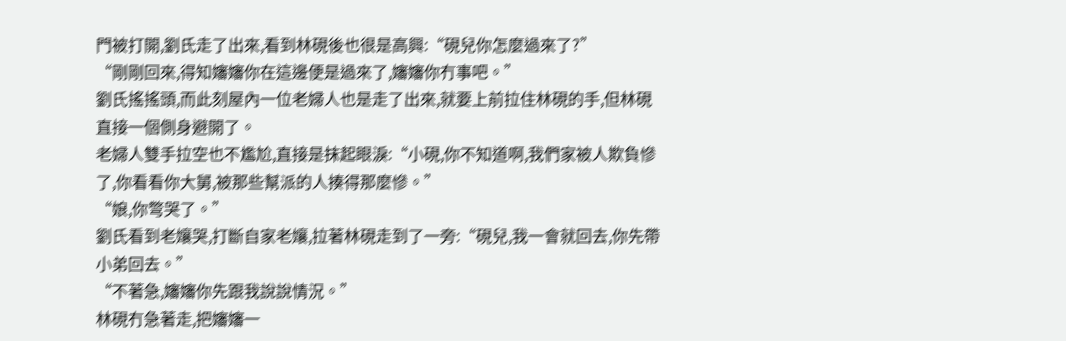門被打開,劉氏走了出來,看到林硯後也很是高興:“硯兒你怎麼過來了?”
“剛剛回來,得知嬸嬸你在這邊便是過來了,嬸嬸你冇事吧。”
劉氏搖搖頭,而此刻屋內一位老婦人也是走了出來,就要上前拉住林硯的手,但林硯直接一個側身避開了。
老婦人雙手拉空也不尷尬,直接是抹起眼淚:“小硯,你不知道啊,我們家被人欺負慘了,你看看你大舅,被那些幫派的人揍得那麼慘。”
“娘,你彆哭了。”
劉氏看到老孃哭,打斷自家老孃,拉著林硯走到了一旁:“硯兒,我一會就回去,你先帶小弟回去。”
“不著急,嬸嬸你先跟我說說情況。”
林硯冇急著走,把嬸嬸一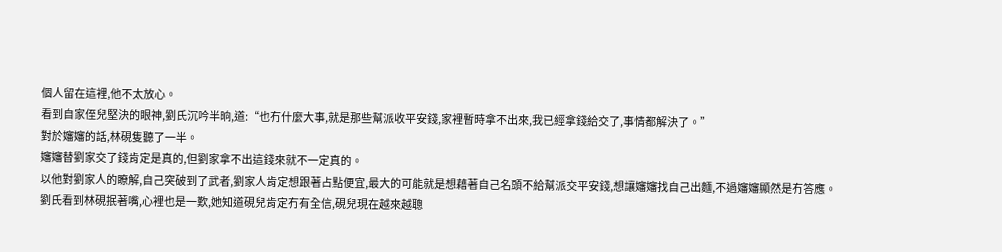個人留在這裡,他不太放心。
看到自家侄兒堅決的眼神,劉氏沉吟半晌,道:“也冇什麼大事,就是那些幫派收平安錢,家裡暫時拿不出來,我已經拿錢給交了,事情都解決了。”
對於嬸嬸的話,林硯隻聽了一半。
嬸嬸替劉家交了錢肯定是真的,但劉家拿不出這錢來就不一定真的。
以他對劉家人的瞭解,自己突破到了武者,劉家人肯定想跟著占點便宜,最大的可能就是想藉著自己名頭不給幫派交平安錢,想讓嬸嬸找自己出麵,不過嬸嬸顯然是冇答應。
劉氏看到林硯抿著嘴,心裡也是一歎,她知道硯兒肯定冇有全信,硯兒現在越來越聰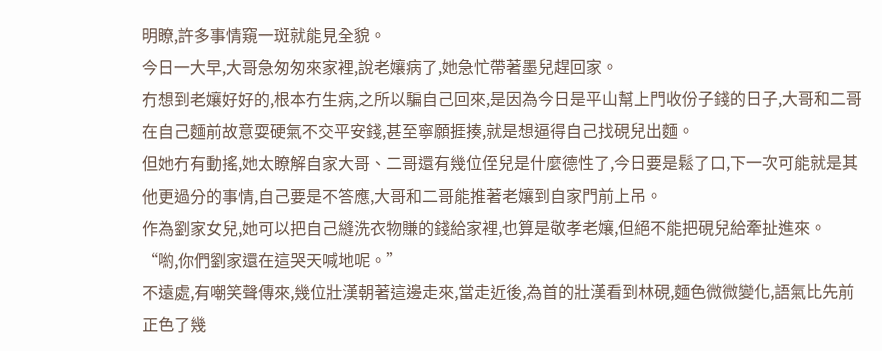明瞭,許多事情窺一斑就能見全貌。
今日一大早,大哥急匆匆來家裡,說老孃病了,她急忙帶著墨兒趕回家。
冇想到老孃好好的,根本冇生病,之所以騙自己回來,是因為今日是平山幫上門收份子錢的日子,大哥和二哥在自己麵前故意耍硬氣不交平安錢,甚至寧願捱揍,就是想逼得自己找硯兒出麵。
但她冇有動搖,她太瞭解自家大哥、二哥還有幾位侄兒是什麼德性了,今日要是鬆了口,下一次可能就是其他更過分的事情,自己要是不答應,大哥和二哥能推著老孃到自家門前上吊。
作為劉家女兒,她可以把自己縫洗衣物賺的錢給家裡,也算是敬孝老孃,但絕不能把硯兒給牽扯進來。
“喲,你們劉家還在這哭天喊地呢。”
不遠處,有嘲笑聲傳來,幾位壯漢朝著這邊走來,當走近後,為首的壯漢看到林硯,麵色微微變化,語氣比先前正色了幾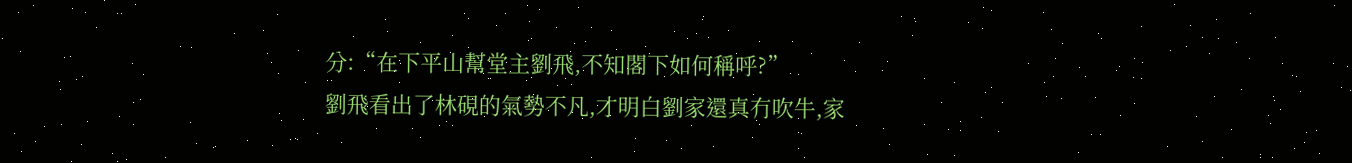分:“在下平山幫堂主劉飛,不知閣下如何稱呼?”
劉飛看出了林硯的氣勢不凡,才明白劉家還真冇吹牛,家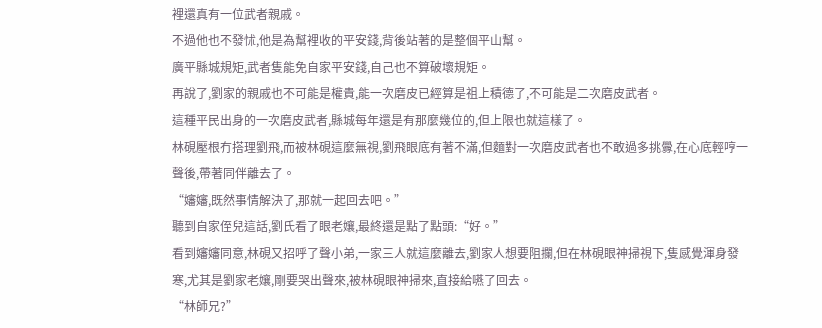裡還真有一位武者親戚。
不過他也不發怵,他是為幫裡收的平安錢,背後站著的是整個平山幫。
廣平縣城規矩,武者隻能免自家平安錢,自己也不算破壞規矩。
再說了,劉家的親戚也不可能是權貴,能一次磨皮已經算是祖上積德了,不可能是二次磨皮武者。
這種平民出身的一次磨皮武者,縣城每年還是有那麼幾位的,但上限也就這樣了。
林硯壓根冇搭理劉飛,而被林硯這麼無視,劉飛眼底有著不滿,但麵對一次磨皮武者也不敢過多挑釁,在心底輕哼一聲後,帶著同伴離去了。
“嬸嬸,既然事情解決了,那就一起回去吧。”
聽到自家侄兒這話,劉氏看了眼老孃,最終還是點了點頭:“好。”
看到嬸嬸同意,林硯又招呼了聲小弟,一家三人就這麼離去,劉家人想要阻攔,但在林硯眼神掃視下,隻感覺渾身發寒,尤其是劉家老孃,剛要哭出聲來,被林硯眼神掃來,直接給嚥了回去。
“林師兄?”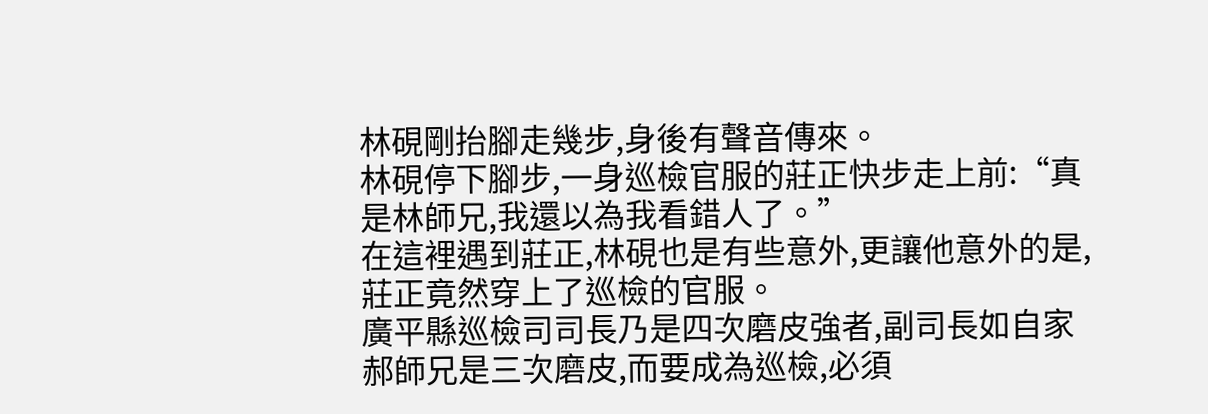林硯剛抬腳走幾步,身後有聲音傳來。
林硯停下腳步,一身巡檢官服的莊正快步走上前:“真是林師兄,我還以為我看錯人了。”
在這裡遇到莊正,林硯也是有些意外,更讓他意外的是,莊正竟然穿上了巡檢的官服。
廣平縣巡檢司司長乃是四次磨皮強者,副司長如自家郝師兄是三次磨皮,而要成為巡檢,必須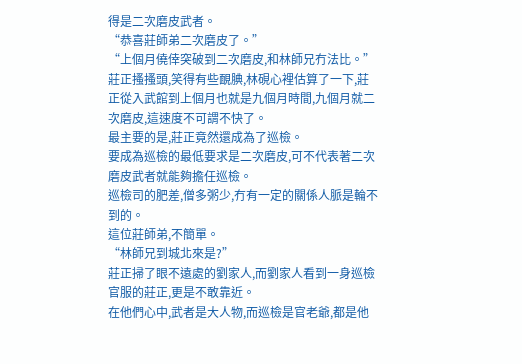得是二次磨皮武者。
“恭喜莊師弟二次磨皮了。”
“上個月僥倖突破到二次磨皮,和林師兄冇法比。”
莊正搔搔頭,笑得有些靦腆,林硯心裡估算了一下,莊正從入武館到上個月也就是九個月時間,九個月就二次磨皮,這速度不可謂不快了。
最主要的是,莊正竟然還成為了巡檢。
要成為巡檢的最低要求是二次磨皮,可不代表著二次磨皮武者就能夠擔任巡檢。
巡檢司的肥差,僧多粥少,冇有一定的關係人脈是輪不到的。
這位莊師弟,不簡單。
“林師兄到城北來是?”
莊正掃了眼不遠處的劉家人,而劉家人看到一身巡檢官服的莊正,更是不敢靠近。
在他們心中,武者是大人物,而巡檢是官老爺,都是他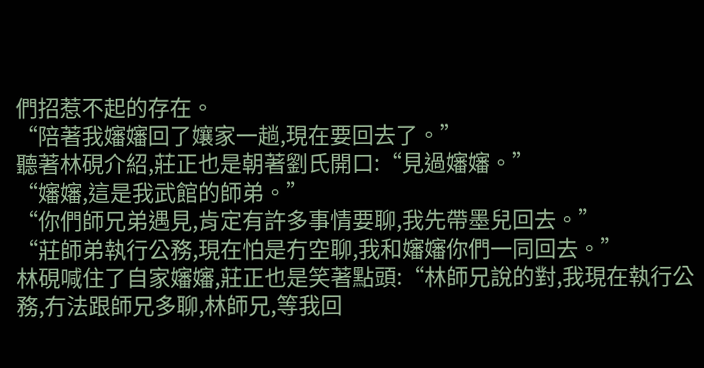們招惹不起的存在。
“陪著我嬸嬸回了孃家一趟,現在要回去了。”
聽著林硯介紹,莊正也是朝著劉氏開口:“見過嬸嬸。”
“嬸嬸,這是我武館的師弟。”
“你們師兄弟遇見,肯定有許多事情要聊,我先帶墨兒回去。”
“莊師弟執行公務,現在怕是冇空聊,我和嬸嬸你們一同回去。”
林硯喊住了自家嬸嬸,莊正也是笑著點頭:“林師兄說的對,我現在執行公務,冇法跟師兄多聊,林師兄,等我回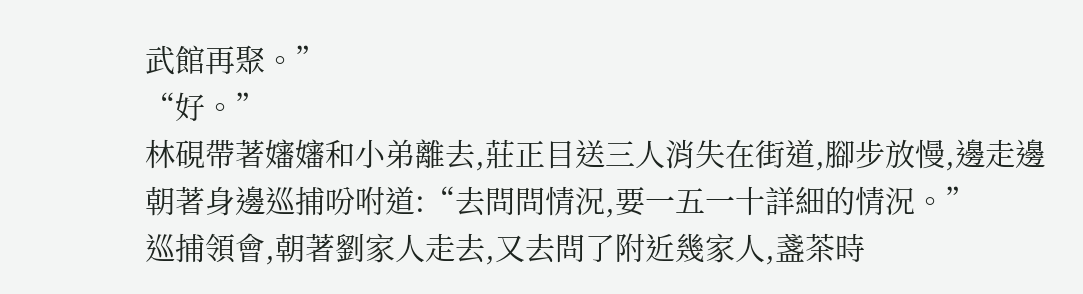武館再聚。”
“好。”
林硯帶著嬸嬸和小弟離去,莊正目送三人消失在街道,腳步放慢,邊走邊朝著身邊巡捕吩咐道:“去問問情況,要一五一十詳細的情況。”
巡捕領會,朝著劉家人走去,又去問了附近幾家人,盞茶時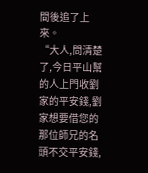間後追了上來。
“大人,問清楚了,今日平山幫的人上門收劉家的平安錢,劉家想要借您的那位師兄的名頭不交平安錢,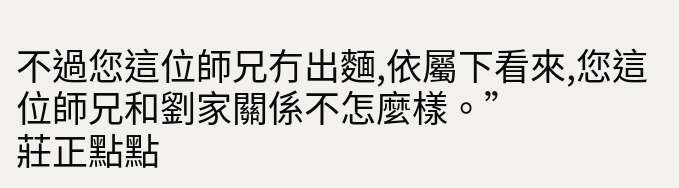不過您這位師兄冇出麵,依屬下看來,您這位師兄和劉家關係不怎麼樣。”
莊正點點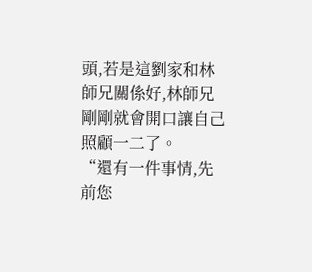頭,若是這劉家和林師兄關係好,林師兄剛剛就會開口讓自己照顧一二了。
“還有一件事情,先前您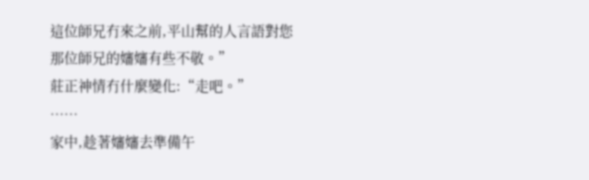這位師兄冇來之前,平山幫的人言語對您那位師兄的嬸嬸有些不敬。”
莊正神情冇什麼變化:“走吧。”
……
家中,趁著嬸嬸去準備午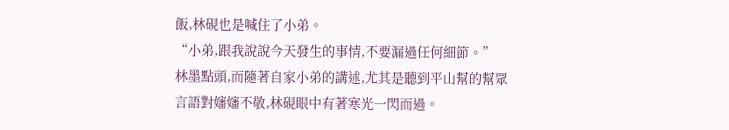飯,林硯也是喊住了小弟。
“小弟,跟我說說今天發生的事情,不要漏過任何細節。”
林墨點頭,而隨著自家小弟的講述,尤其是聽到平山幫的幫眾言語對嬸嬸不敬,林硯眼中有著寒光一閃而過。